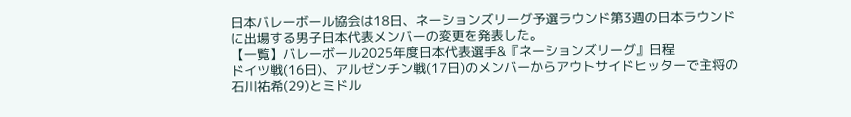日本バレーボール協会は18日、ネーションズリーグ予選ラウンド第3週の日本ラウンドに出場する男子日本代表メンバーの変更を発表した。
【一覧】バレーボール2025年度日本代表選手&『ネーションズリーグ』日程
ドイツ戦(16日)、アルゼンチン戦(17日)のメンバーからアウトサイドヒッターで主将の石川祐希(29)とミドル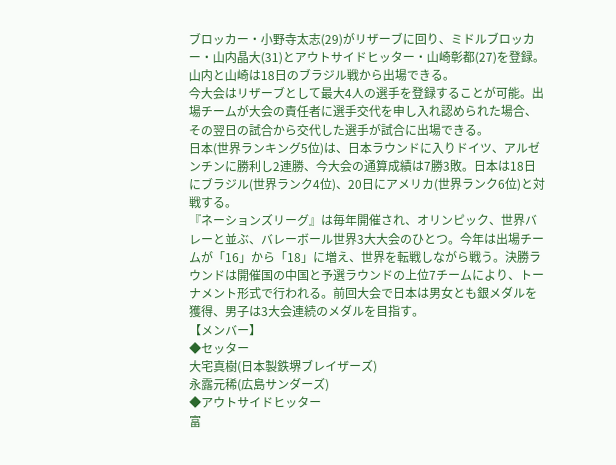ブロッカー・小野寺太志(29)がリザーブに回り、ミドルブロッカー・山内晶大(31)とアウトサイドヒッター・山崎彰都(27)を登録。山内と山崎は18日のブラジル戦から出場できる。
今大会はリザーブとして最大4人の選手を登録することが可能。出場チームが大会の責任者に選手交代を申し入れ認められた場合、その翌日の試合から交代した選手が試合に出場できる。
日本(世界ランキング5位)は、日本ラウンドに入りドイツ、アルゼンチンに勝利し2連勝、今大会の通算成績は7勝3敗。日本は18日にブラジル(世界ランク4位)、20日にアメリカ(世界ランク6位)と対戦する。
『ネーションズリーグ』は毎年開催され、オリンピック、世界バレーと並ぶ、バレーボール世界3大大会のひとつ。今年は出場チームが「16」から「18」に増え、世界を転戦しながら戦う。決勝ラウンドは開催国の中国と予選ラウンドの上位7チームにより、トーナメント形式で行われる。前回大会で日本は男女とも銀メダルを獲得、男子は3大会連続のメダルを目指す。
【メンバー】
◆セッター
大宅真樹(日本製鉄堺ブレイザーズ)
永露元稀(広島サンダーズ)
◆アウトサイドヒッター
富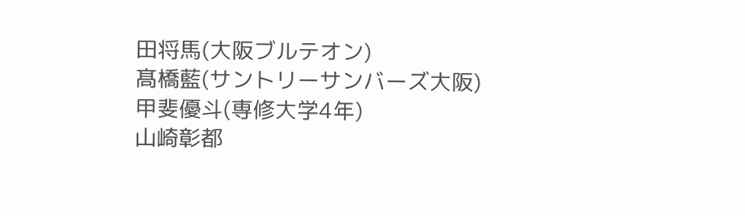田将馬(大阪ブルテオン)
髙橋藍(サントリーサンバーズ大阪)
甲斐優斗(専修大学4年)
山崎彰都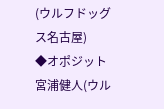(ウルフドッグス名古屋)
◆オポジット
宮浦健人(ウル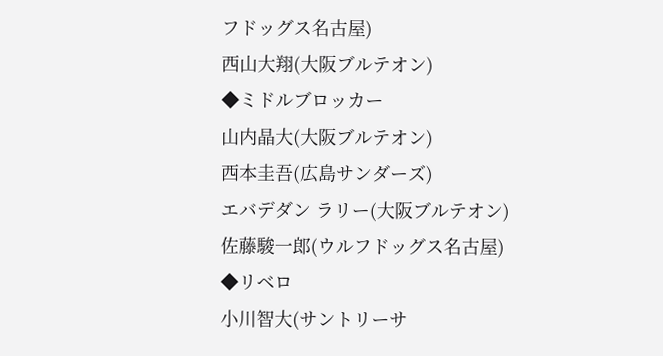フドッグス名古屋)
西山大翔(大阪ブルテオン)
◆ミドルブロッカー
山内晶大(大阪ブルテオン)
西本圭吾(広島サンダーズ)
エバデダン ラリー(大阪ブルテオン)
佐藤駿一郎(ウルフドッグス名古屋)
◆リベロ
小川智大(サントリーサ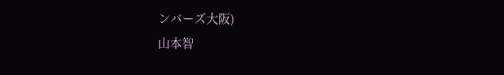ンバーズ大阪)
山本智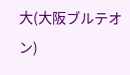大(大阪ブルテオン)